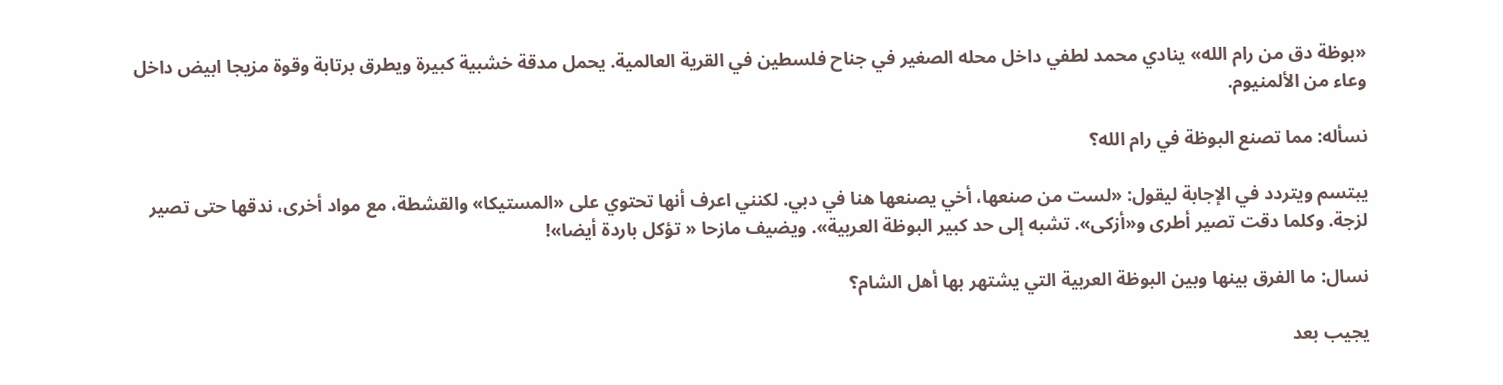«بوظة دق من رام الله» ينادي محمد لطفي داخل محله الصغير في جناح فلسطين في القرية العالمية. يحمل مدقة خشبية كبيرة ويطرق برتابة وقوة مزيجا ابيض داخل وعاء من الألمنيوم.

نسأله: مما تصنع البوظة في رام الله؟

يبتسم ويتردد في الإجابة ليقول: «لست من صنعها، أخي يصنعها هنا في دبي. لكنني اعرف أنها تحتوي على «المستيكا» والقشطة، مع مواد أخرى، ندقها حتى تصير لزجة. وكلما دقت تصير أطرى و«أزكى». تشبه إلى حد كبير البوظة العربية». ويضيف مازحا « تؤكل باردة أيضا»!

نسال: ما الفرق بينها وبين البوظة العربية التي يشتهر بها أهل الشام؟

يجيب بعد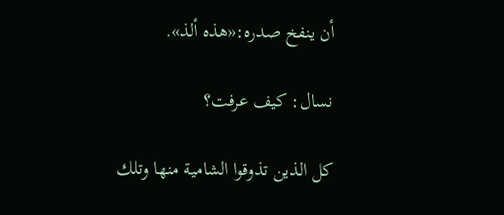أن ينفخ صدره:«هذه ألذ».

نسال: كيف عرفت؟

كل الذين تذوقوا الشامية منها وتلك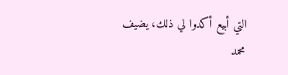التي أبيع أكدوا لي ذلك، يضيف محمد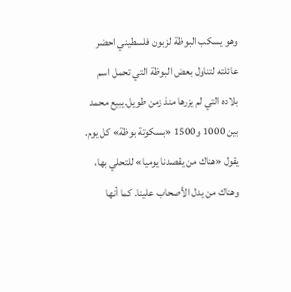وهو يسكب البوظة لزبون فلسطيني احضر عائلته لتناول بعض البوظة التي تحمل اسم بلاده التي لم يزرها منذ زمن طويل.يبيع محمد بين 1000 و1500 «بسكوتة بوظة» كل يوم. يقول «هناك من يقصدنا يوميا» للتحلي بها، وهناك من يدل الأصحاب علينا. كما أنها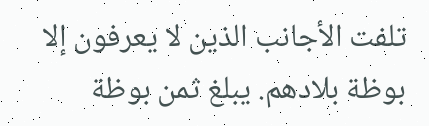تلفت الأجانب الذين لا يعرفون إلا بوظة بلادهم. يبلغ ثمن بوظة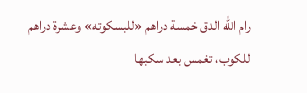رام الله الدق خمسة دراهم «للبسكوته» وعشرة دراهم للكوب، تغمس بعد سكبها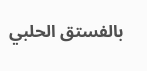بالفستق الحلبي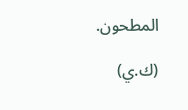المطحون.

(ك.ي)